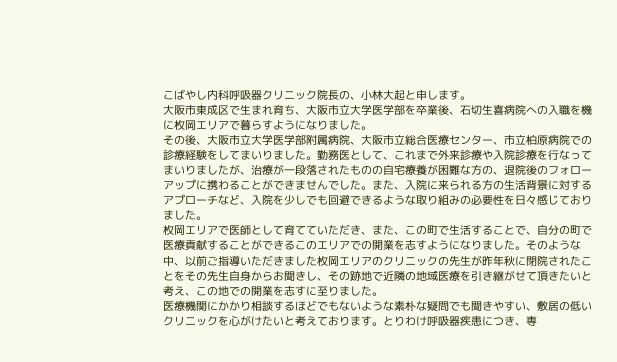こばやし内科呼吸器クリニック院長の、小林大起と申します。
大阪市東成区で生まれ育ち、大阪市立大学医学部を卒業後、石切生喜病院への入職を機に枚岡エリアで暮らすようになりました。
その後、大阪市立大学医学部附属病院、大阪市立総合医療センター、市立柏原病院での診療経験をしてまいりました。勤務医として、これまで外来診療や入院診療を行なってまいりましたが、治療が一段落されたものの自宅療養が困難な方の、退院後のフォローアップに携わることができませんでした。また、入院に来られる方の生活背景に対するアプローチなど、入院を少しでも回避できるような取り組みの必要性を日々感じておりました。
枚岡エリアで医師として育てていただき、また、この町で生活することで、自分の町で医療貢献することができるこのエリアでの開業を志すようになりました。そのような中、以前ご指導いただきました枚岡エリアのクリニックの先生が昨年秋に閉院されたことをその先生自身からお聞きし、その跡地で近隣の地域医療を引き継がせて頂きたいと考え、この地での開業を志すに至りました。
医療機関にかかり相談するほどでもないような素朴な疑問でも聞きやすい、敷居の低いクリニックを心がけたいと考えております。とりわけ呼吸器疾患につき、専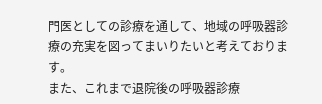門医としての診療を通して、地域の呼吸器診療の充実を図ってまいりたいと考えております。
また、これまで退院後の呼吸器診療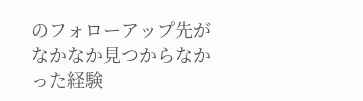のフォローアップ先がなかなか見つからなかった経験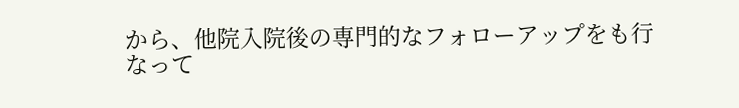から、他院入院後の専門的なフォローアップをも行なって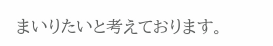まいりたいと考えております。